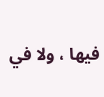فيها ، ولا في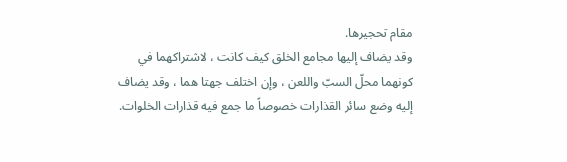مقام تحجيرها.
وقد يضاف إليها مجامع الخلق كيف كانت ، لاشتراكهما في كونهما محلّ السبّ واللعن ، وإن اختلف جهتا هما ، وقد يضاف إليه وضع سائر القذارات خصوصاً ما جمع فيه قذارات الخلوات.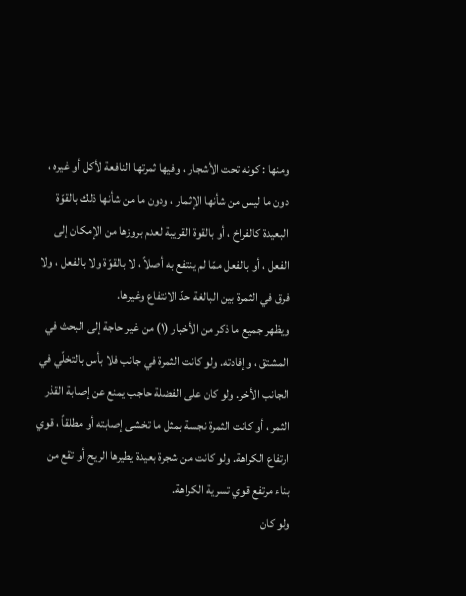ومنها : كونه تحت الأشجار ، وفيها ثمرتها النافعة لأكل أو غيره ، دون ما ليس من شأنها الإثمار ، ودون ما من شأنها ذلك بالقوّة البعيدة كالفراخ ، أو بالقوة القريبة لعدم بروزها من الإمكان إلى الفعل ، أو بالفعل ممّا لم ينتفع به أصلاً ، لا بالقوّة ولا بالفعل ، ولا فرق في الثمرة بين البالغة حدّ الانتفاع وغيرها.
ويظهر جميع ما ذكر من الأخبار (١) من غير حاجة إلى البحث في المشتق ، وإفادته. ولو كانت الثمرة في جانب فلا بأس بالتخلّي في الجانب الأخر. ولو كان على الفضلة حاجب يمنع عن إصابة القذر الثمر ، أو كانت الثمرة نجسة بمثل ما تخشى إصابته أو مطلقاً ، قوي ارتفاع الكراهة. ولو كانت من شجرة بعيدة يطيرها الريح أو تقع من بناء مرتفع قوي تسرية الكراهة.
ولو كان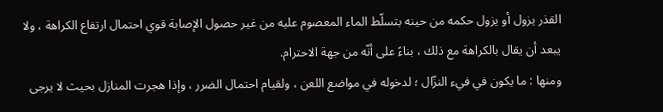القذر يزول أو يزول حكمه من حينه بتسلّط الماء المعصوم عليه من غير حصول الإصابة قوي احتمال ارتفاع الكراهة ، ولا يبعد أن يقال بالكراهة مع ذلك ، بناءً على أنّه من جهة الاحترام.
ومنها : ما يكون في فيء النزّال ؛ لدخوله في مواضع اللعن ، ولقيام احتمال الضرر ، وإذا هجرت المنازل بحيث لا يرجى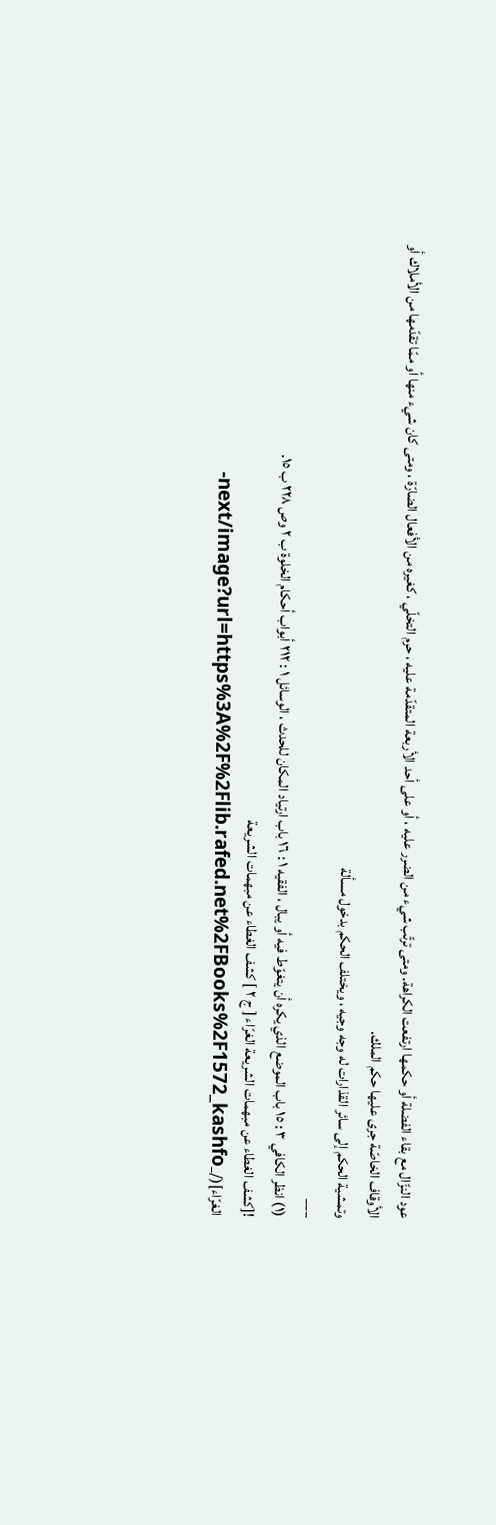عود النزّال مع بقاء الفضلة أو حكمها ارتفعت الكراهة. ومتى ترتّب شيء من الضرر عليه ، أو على أحد الأربعة المتقدّمة عليه ، حرم التخلّي ، كغيره من الأفعال الضارّة ، ومتى كان شيء منها أو ممّا تقدّمها من الأملاك أو الأوقاف الخاصّة جرى عليها حكم الملك.
وتمشية الحكم إلى سائر القذارات له وجه وجيه ، ويختلف الحكم بدخول مسألة
___
(١) انظر الكافي ٣ : ١٥ باب الموضع الذي يكره أن يتغوّط فيه أو يبال ، الفقيه ١ : ١٦ باب ارتياد المكان للحدث ، الوسائل ١ : ٢١٢ أبواب أحكام الخلوة ب ٢ وص ٢٢٨ ب ١٥.
![كشف الغطاء عن مبهمات الشريعة الغرّاء [ ج ٢ ] كشف الغطاء عن مبهمات الشريعة الغرّاء](/_next/image?url=https%3A%2F%2Flib.rafed.net%2FBooks%2F1572_kashfo-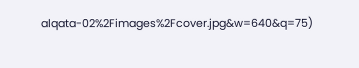alqata-02%2Fimages%2Fcover.jpg&w=640&q=75)